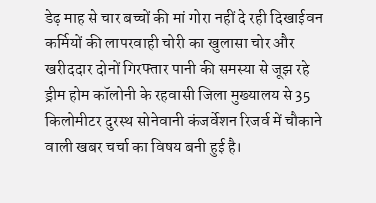डेढ़ माह से चार बच्चों की मां गोरा नहीं दे रही दिखाईवन कर्मियों की लापरवाही चोरी का खुलासा चोर और खरीददार दोनों गिरफ्तार पानी की समस्या से जूझ रहे ड्रीम होम कॉलोनी के रहवासी जिला मुख्यालय से 35 किलोमीटर दुरस्थ सोनेवानी कंजर्वेशन रिजर्व में चौकाने वाली खबर चर्चा का विषय बनी हुई है।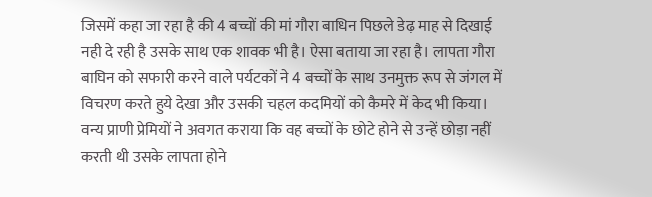जिसमें कहा जा रहा है की 4 बच्चों की मां गौरा बाधिन पिछले डेढ़ माह से दिखाई नही दे रही है उसके साथ एक शावक भी है। ऐसा बताया जा रहा है। लापता गौरा बाघिन को सफारी करने वाले पर्यटकों ने 4 बच्चों के साथ उनमुक्त रूप से जंगल में विचरण करते हुये देखा और उसकी चहल कदमियों को कैमरे में केद भी किया। वन्य प्राणी प्रेमियों ने अवगत कराया कि वह बच्चों के छोटे होने से उन्हें छोड़ा नहीं करती थी उसके लापता होने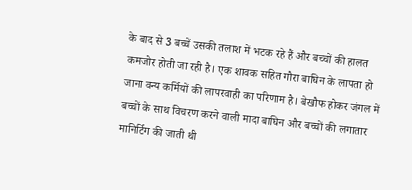के बाद से 3 बच्चें उसकी तलाश में भटक रहे हैं और बच्चों की हालत कमजोर होती जा रही है। एक शावक सहित गौरा बाघिन के लापता हो जाना वन्य कर्मियों की लापरवाही का परिणाम है। बेखौफ होकर जंगल में बच्चों के साथ विचरण करने वाली मादा बाघिन और बच्चों की लगातार मानिर्टिग की जाती थी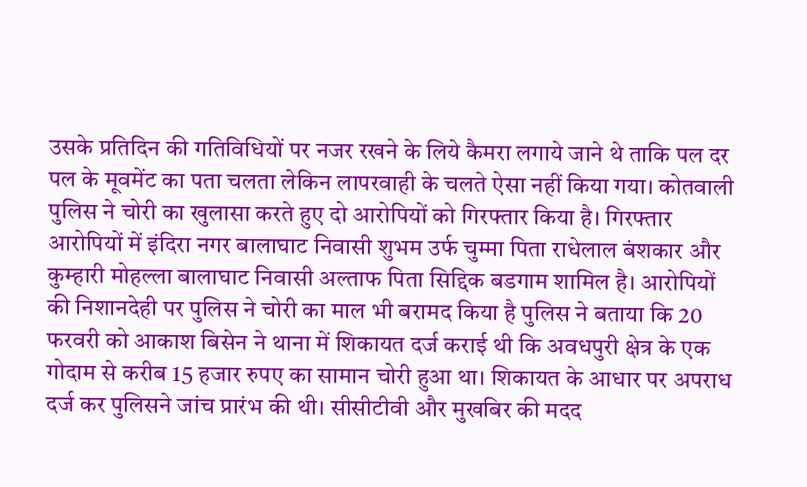उसके प्रतिदिन की गतिविधियों पर नजर रखने के लिये कैमरा लगाये जाने थे ताकि पल दर पल के मूवमेंट का पता चलता लेकिन लापरवाही के चलते ऐसा नहीं किया गया। कोतवाली पुलिस ने चोरी का खुलासा करते हुए दो आरोपियों को गिरफ्तार किया है। गिरफ्तार आरोपियों में इंदिरा नगर बालाघाट निवासी शुभम उर्फ चुम्मा पिता राधेलाल बंशकार और कुम्हारी मोहल्ला बालाघाट निवासी अल्ताफ पिता सिद्दिक बडगाम शामिल है। आरोपियों की निशानदेही पर पुलिस ने चोरी का माल भी बरामद किया है पुलिस ने बताया कि 20 फरवरी को आकाश बिसेन ने थाना में शिकायत दर्ज कराई थी कि अवधपुरी क्षेत्र के एक गोदाम से करीब 15 हजार रुपए का सामान चोरी हुआ था। शिकायत के आधार पर अपराध दर्ज कर पुलिसने जांच प्रारंभ की थी। सीसीटीवी और मुखबिर की मदद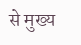से मुख्य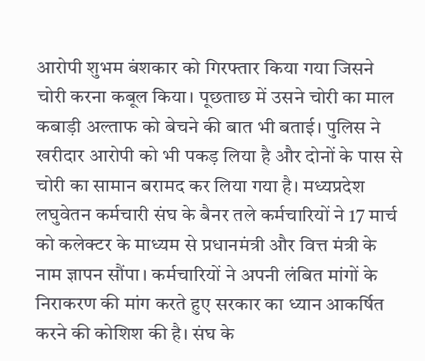आरोपी शुभम बंशकार को गिरफ्तार किया गया जिसने चोरी करना कबूल किया। पूछताछ में उसने चोरी का माल कबाड़ी अल्ताफ को बेचने की बात भी बताई। पुलिस ने खरीदार आरोपी को भी पकड़ लिया है और दोनों के पास से चोरी का सामान बरामद कर लिया गया है। मध्यप्रदेश लघुवेतन कर्मचारी संघ के बैनर तले कर्मचारियों ने 17 मार्च को कलेक्टर के माध्यम से प्रधानमंत्री और वित्त मंत्री के नाम ज्ञापन सौंपा। कर्मचारियों ने अपनी लंबित मांगों के निराकरण की मांग करते हुए सरकार का ध्यान आकर्षित करने की कोशिश की है। संघ के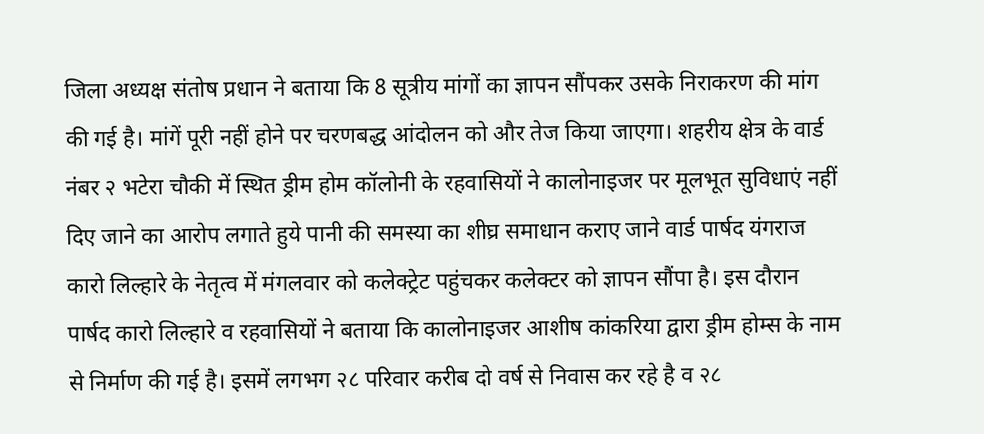जिला अध्यक्ष संतोष प्रधान ने बताया कि 8 सूत्रीय मांगों का ज्ञापन सौंपकर उसके निराकरण की मांग की गई है। मांगें पूरी नहीं होने पर चरणबद्ध आंदोलन को और तेज किया जाएगा। शहरीय क्षेत्र के वार्ड नंबर २ भटेरा चौकी में स्थित ड्रीम होम कॉलोनी के रहवासियों ने कालोनाइजर पर मूलभूत सुविधाएं नहीं दिए जाने का आरोप लगाते हुये पानी की समस्या का शीघ्र समाधान कराए जाने वार्ड पार्षद यंगराज कारो लिल्हारे के नेतृत्व में मंगलवार को कलेक्ट्रेट पहुंचकर कलेक्टर को ज्ञापन सौंपा है। इस दौरान पार्षद कारो लिल्हारे व रहवासियों ने बताया कि कालोनाइजर आशीष कांकरिया द्वारा ड्रीम होम्स के नाम से निर्माण की गई है। इसमें लगभग २८ परिवार करीब दो वर्ष से निवास कर रहे है व २८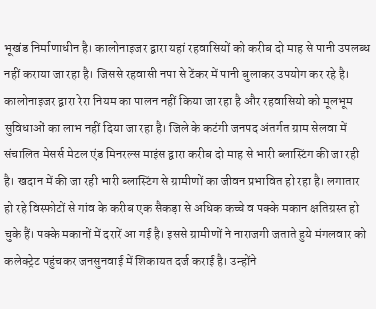भूखंड निर्माणाधीन है। कालोनाइजर द्वारा यहां रहवासियों को करीब दो माह से पानी उपलब्ध नहीं कराया जा रहा है। जिससे रहवासी नपा से टेंकर में पानी बुलाकर उपयोग कर रहे है। कालोनाइजर द्वारा रेरा नियम का पालन नहीं किया जा रहा है और रहवासियो को मूलभूम सुविधाओं का लाभ नहीं दिया जा रहा है। जिले के कटंगी जनपद अंतर्गत ग्राम सेलवा में संचालित मेसर्स मेटल एंड मिनरल्स माइंस द्वारा करीब दो माह से भारी ब्लास्टिंग की जा रही है। खदान में की जा रही भारी ब्लास्टिंग से ग्रामीणों का जीवन प्रभावित हो रहा है। लगातार हो रहे विस्फोटों से गांव के करीब एक सैकड़ा से अधिक कच्चे व पक्के मकान क्षतिग्रस्त हो चुके हैं। पक्के मकानों में दरारें आ गई है। इससे ग्रामीणों ने नाराजगी जताते हुये मंगलवार को कलेक्ट्रेट पहुंचकर जनसुनवाई में शिकायत दर्ज कराई है। उन्होंने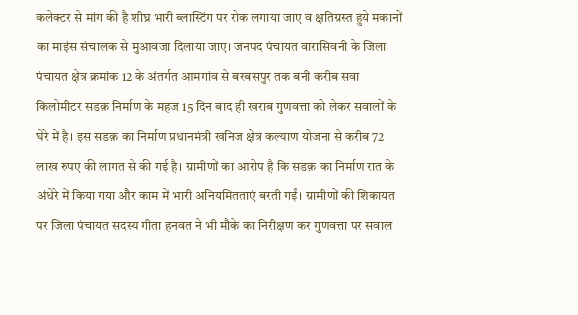कलेक्टर से मांग की है शीघ्र भारी ब्लास्टिंग पर रोक लगाया जाए व क्षतिग्रस्त हुये मकानों का माइंस संचालक से मुआवजा दिलाया जाए। जनपद पंचायत वारासिवनी के जिला पंचायत क्षेत्र क्रमांक 12 के अंतर्गत आमगांव से बरबसपुर तक बनी करीब सवा किलोमीटर सडक़ निर्माण के महज 15 दिन बाद ही खराब गुणवत्ता को लेकर सवालों के घेरे में है। इस सडक़ का निर्माण प्रधानमंत्री खनिज क्षेत्र कल्याण योजना से करीब 72 लाख रुपए की लागत से की गई है। ग्रामीणों का आरोप है कि सडक़ का निर्माण रात के अंधेरे में किया गया और काम में भारी अनियमितताएं बरती गईं। ग्रामीणों की शिकायत पर जिला पंचायत सदस्य गीता हनवत ने भी मौके का निरीक्षण कर गुणवत्ता पर सवाल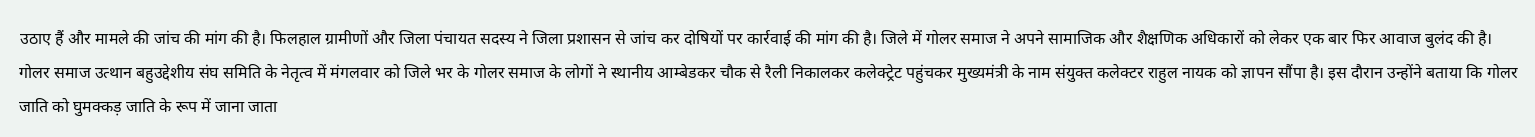उठाए हैं और मामले की जांच की मांग की है। फिलहाल ग्रामीणों और जिला पंचायत सदस्य ने जिला प्रशासन से जांच कर दोषियों पर कार्रवाई की मांग की है। जिले में गोलर समाज ने अपने सामाजिक और शैक्षणिक अधिकारों को लेकर एक बार फिर आवाज बुलंद की है। गोलर समाज उत्थान बहुउद्देशीय संघ समिति के नेतृत्व में मंगलवार को जिले भर के गोलर समाज के लोगों ने स्थानीय आम्बेडकर चौक से रैली निकालकर कलेक्ट्रेट पहुंचकर मुख्यमंत्री के नाम संयुक्त कलेक्टर राहुल नायक को ज्ञापन सौंपा है। इस दौरान उन्होंने बताया कि गोलर जाति को घुमक्कड़ जाति के रूप में जाना जाता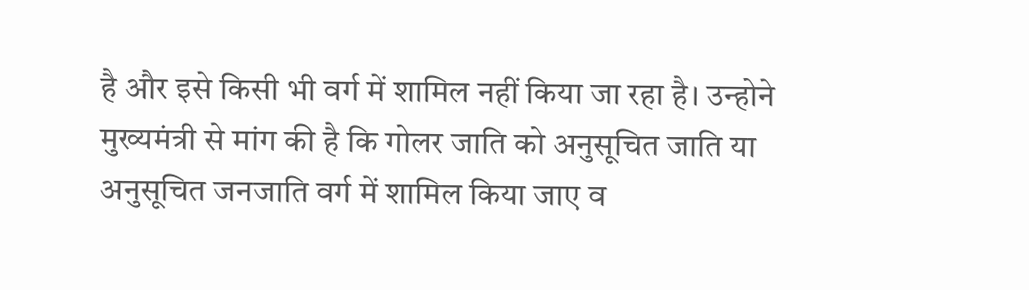है और इसे किसी भी वर्ग में शामिल नहीं किया जा रहा है। उन्होने मुख्यमंत्री से मांग की है कि गोलर जाति को अनुसूचित जाति या अनुसूचित जनजाति वर्ग में शामिल किया जाए व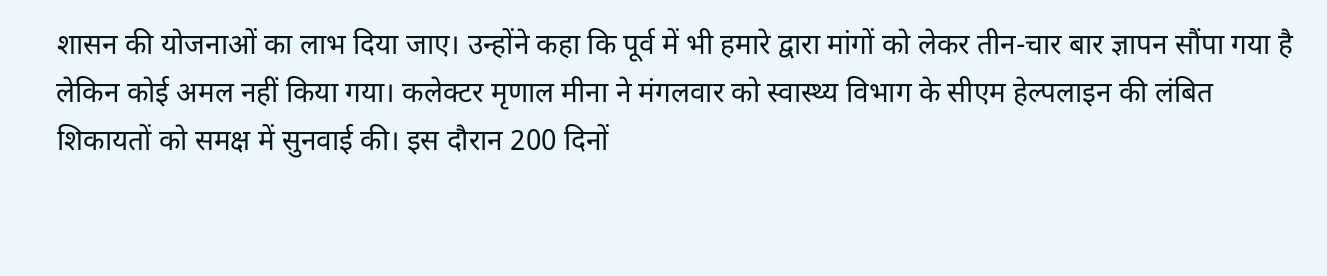शासन की योजनाओं का लाभ दिया जाए। उन्होंने कहा कि पूर्व में भी हमारे द्वारा मांगों को लेकर तीन-चार बार ज्ञापन सौंपा गया है लेकिन कोई अमल नहीं किया गया। कलेक्टर मृणाल मीना ने मंगलवार को स्वास्थ्य विभाग के सीएम हेल्पलाइन की लंबित शिकायतों को समक्ष में सुनवाई की। इस दौरान 200 दिनों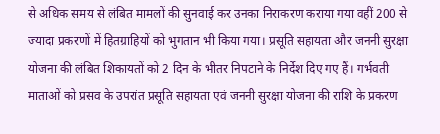से अधिक समय से लंबित मामलों की सुनवाई कर उनका निराकरण कराया गया वहीं 200 से ज्यादा प्रकरणों में हितग्राहियों को भुगतान भी किया गया। प्रसूति सहायता और जननी सुरक्षा योजना की लंबित शिकायतों को 2 दिन के भीतर निपटाने के निर्देश दिए गए हैं। गर्भवती माताओं को प्रसव के उपरांत प्रसूति सहायता एवं जननी सुरक्षा योजना की राशि के प्रकरण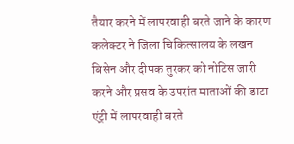तैयार करने में लापरवाही बरते जाने के कारण कलेक्टर ने जिला चिकित्सालय के लखन बिसेन और दीपक तुरकर को नोटिस जारी करने और प्रसव के उपरांत माताओं की डाटा एंट्री में लापरवाही बरते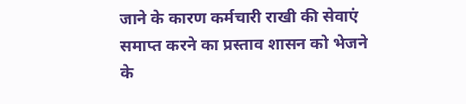जाने के कारण कर्मचारी राखी की सेवाएं समाप्त करने का प्रस्ताव शासन को भेजने के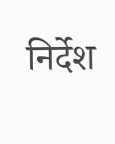निर्देश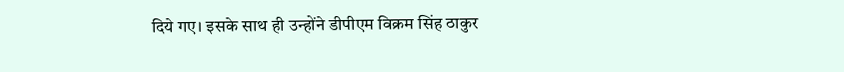दिये गए। इसके साथ ही उन्होंने डीपीएम विक्रम सिंह ठाकुर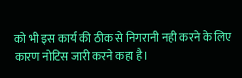को भी इस कार्य की ठीक से निगरानी नही करने के लिए कारण नोटिस जारी करने कहा है।